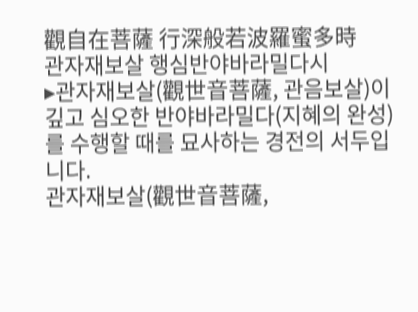觀自在菩薩 行深般若波羅蜜多時
관자재보살 행심반야바라밀다시
▸관자재보살(觀世音菩薩, 관음보살)이 깊고 심오한 반야바라밀다(지혜의 완성)를 수행할 때를 묘사하는 경전의 서두입니다.
관자재보살(觀世音菩薩,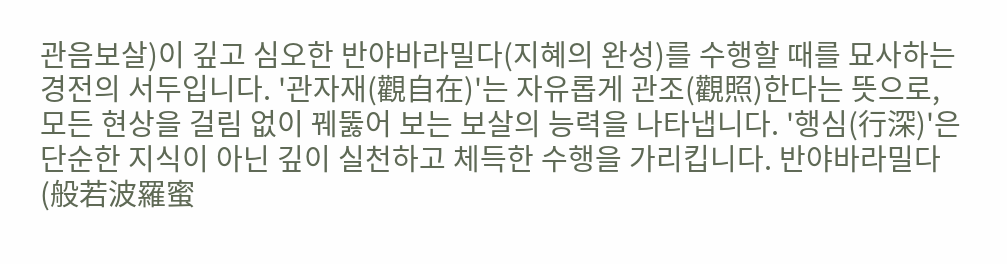관음보살)이 깊고 심오한 반야바라밀다(지혜의 완성)를 수행할 때를 묘사하는 경전의 서두입니다. '관자재(觀自在)'는 자유롭게 관조(觀照)한다는 뜻으로, 모든 현상을 걸림 없이 꿰뚫어 보는 보살의 능력을 나타냅니다. '행심(行深)'은 단순한 지식이 아닌 깊이 실천하고 체득한 수행을 가리킵니다. 반야바라밀다(般若波羅蜜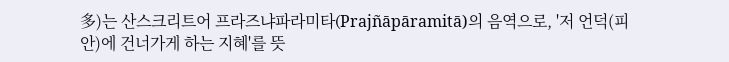多)는 산스크리트어 프라즈냐파라미타(Prajñāpāramitā)의 음역으로, '저 언덕(피안)에 건너가게 하는 지혜'를 뜻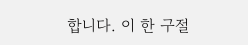합니다. 이 한 구절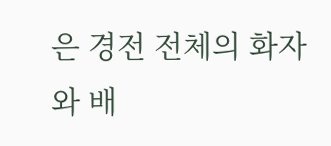은 경전 전체의 화자와 배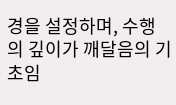경을 설정하며, 수행의 깊이가 깨달음의 기초임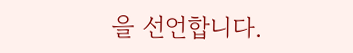을 선언합니다.